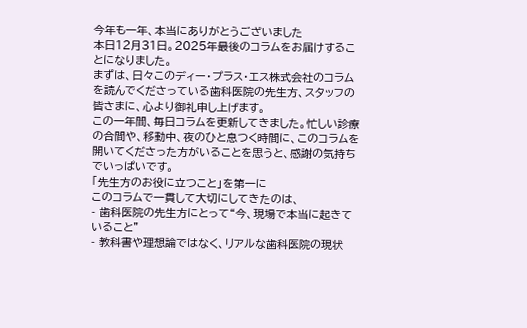今年も一年、本当にありがとうございました
本日12月31日。2025年最後のコラムをお届けすることになりました。
まずは、日々このディー・プラス・エス株式会社のコラムを読んでくださっている歯科医院の先生方、スタッフの皆さまに、心より御礼申し上げます。
この一年間、毎日コラムを更新してきました。忙しい診療の合間や、移動中、夜のひと息つく時間に、このコラムを開いてくださった方がいることを思うと、感謝の気持ちでいっぱいです。
「先生方のお役に立つこと」を第一に
このコラムで一貫して大切にしてきたのは、
- 歯科医院の先生方にとって“今、現場で本当に起きていること”
- 教科書や理想論ではなく、リアルな歯科医院の現状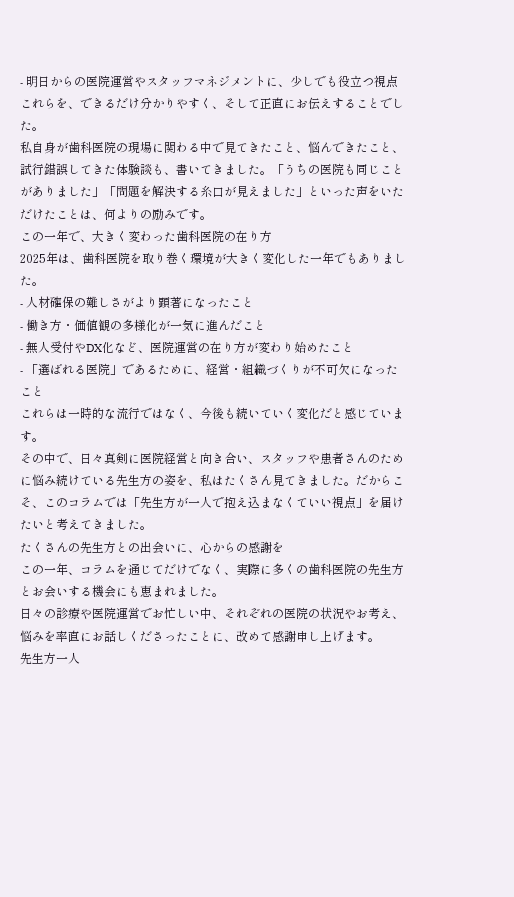- 明日からの医院運営やスタッフマネジメントに、少しでも役立つ視点
これらを、できるだけ分かりやすく、そして正直にお伝えすることでした。
私自身が歯科医院の現場に関わる中で見てきたこと、悩んできたこと、試行錯誤してきた体験談も、書いてきました。「うちの医院も同じことがありました」「問題を解決する糸口が見えました」といった声をいただけたことは、何よりの励みです。
この一年で、大きく変わった歯科医院の在り方
2025年は、歯科医院を取り巻く環境が大きく変化した一年でもありました。
- 人材確保の難しさがより顕著になったこと
- 働き方・価値観の多様化が一気に進んだこと
- 無人受付やDX化など、医院運営の在り方が変わり始めたこと
- 「選ばれる医院」であるために、経営・組織づくりが不可欠になったこと
これらは一時的な流行ではなく、今後も続いていく変化だと感じています。
その中で、日々真剣に医院経営と向き合い、スタッフや患者さんのために悩み続けている先生方の姿を、私はたくさん見てきました。だからこそ、このコラムでは「先生方が一人で抱え込まなくていい視点」を届けたいと考えてきました。
たくさんの先生方との出会いに、心からの感謝を
この一年、コラムを通じてだけでなく、実際に多くの歯科医院の先生方とお会いする機会にも恵まれました。
日々の診療や医院運営でお忙しい中、それぞれの医院の状況やお考え、悩みを率直にお話しくださったことに、改めて感謝申し上げます。
先生方一人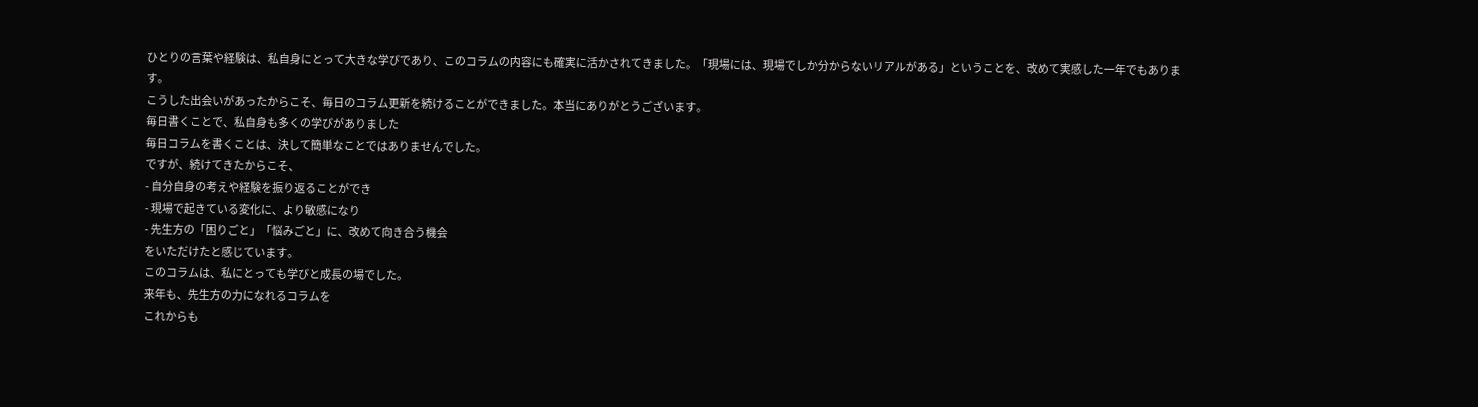ひとりの言葉や経験は、私自身にとって大きな学びであり、このコラムの内容にも確実に活かされてきました。「現場には、現場でしか分からないリアルがある」ということを、改めて実感した一年でもあります。
こうした出会いがあったからこそ、毎日のコラム更新を続けることができました。本当にありがとうございます。
毎日書くことで、私自身も多くの学びがありました
毎日コラムを書くことは、決して簡単なことではありませんでした。
ですが、続けてきたからこそ、
- 自分自身の考えや経験を振り返ることができ
- 現場で起きている変化に、より敏感になり
- 先生方の「困りごと」「悩みごと」に、改めて向き合う機会
をいただけたと感じています。
このコラムは、私にとっても学びと成長の場でした。
来年も、先生方の力になれるコラムを
これからも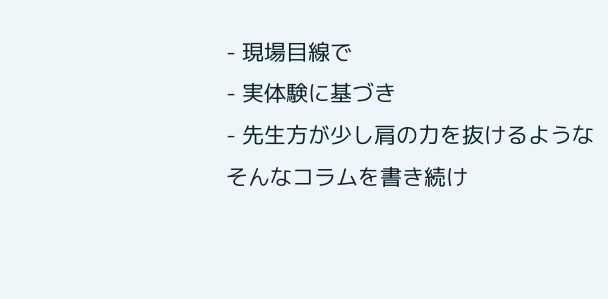- 現場目線で
- 実体験に基づき
- 先生方が少し肩の力を抜けるような
そんなコラムを書き続け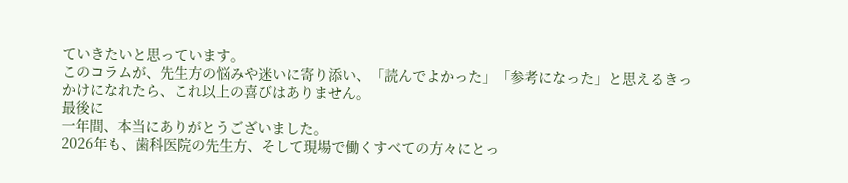ていきたいと思っています。
このコラムが、先生方の悩みや迷いに寄り添い、「読んでよかった」「参考になった」と思えるきっかけになれたら、これ以上の喜びはありません。
最後に
一年間、本当にありがとうございました。
2026年も、歯科医院の先生方、そして現場で働くすべての方々にとっ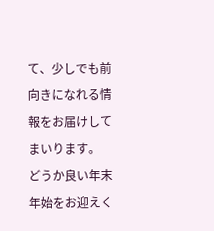て、少しでも前向きになれる情報をお届けしてまいります。
どうか良い年末年始をお迎えく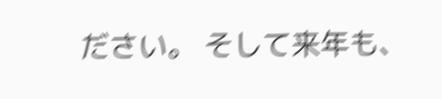ださい。 そして来年も、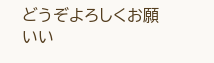どうぞよろしくお願いい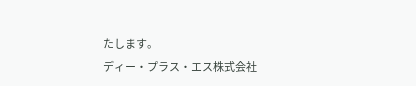たします。
ディー・プラス・エス株式会社